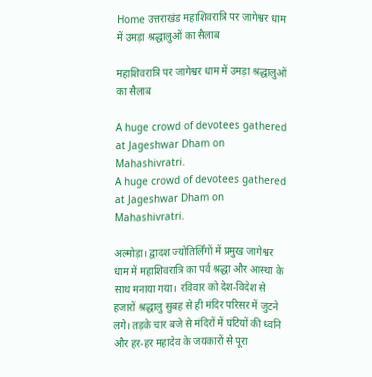Home उत्तराखंड महाशिवरात्रि पर जागेश्वर धाम में उमड़ा श्रद्धालुओं का सैलाब

महाशिवरात्रि पर जागेश्वर धाम में उमड़ा श्रद्धालुओं का सैलाब

A huge crowd of devotees gathered at Jageshwar Dham on Mahashivratri.
A huge crowd of devotees gathered at Jageshwar Dham on Mahashivratri.

अल्मोड़ा। द्वादश ज्योतिर्लिंगों में प्रमुख जागेश्वर धाम में महाशिवरात्रि का पर्व श्रद्धा और आस्था के साथ मनाया गया। रविवार को देश-विदेश से हजारों श्रद्धालु सुबह से ही मंदिर परिसर में जुटने लगे। तड़के चार बजे से मंदिरों में घंटियों की ध्वनि और हर-हर महादेव के जयकारों से पूरा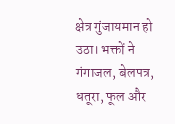क्षेत्र गुंजायमान हो उठा। भक्तों ने गंगाजल, बेलपत्र, धतूरा, फूल और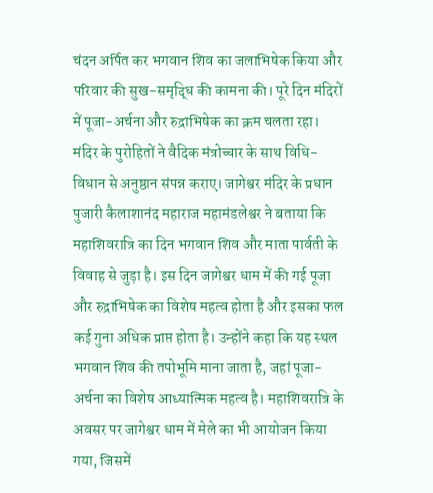चंदन अर्पित कर भगवान शिव का जलाभिषेक किया और परिवार की सुख-समृद्धि की कामना की। पूरे दिन मंदिरों में पूजा-अर्चना और रुद्राभिषेक का क्रम चलता रहा। मंदिर के पुरोहितों ने वैदिक मंत्रोच्चार के साथ विधि-विधान से अनुष्ठान संपन्न कराए। जागेश्वर मंदिर के प्रधान पुजारी कैलाशानंद महाराज महामंडलेश्वर ने बताया कि महाशिवरात्रि का दिन भगवान शिव और माता पार्वती के विवाह से जुड़ा है। इस दिन जागेश्वर धाम में की गई पूजा और रुद्राभिषेक का विशेष महत्व होता है और इसका फल कई गुना अधिक प्राप्त होता है। उन्होंने कहा कि यह स्थल भगवान शिव की तपोभूमि माना जाता है, जहां पूजा-अर्चना का विशेष आध्यात्मिक महत्व है। महाशिवरात्रि के अवसर पर जागेश्वर धाम में मेले का भी आयोजन किया गया, जिसमें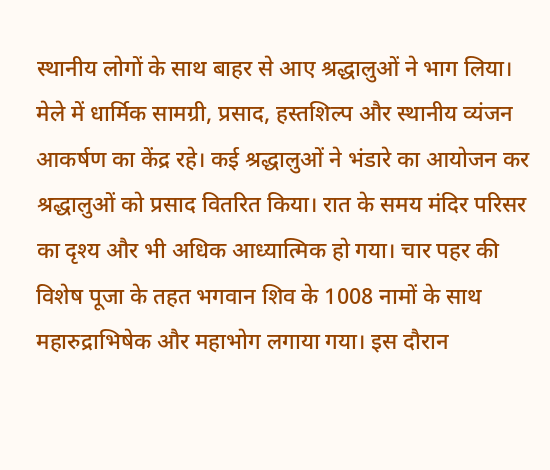स्थानीय लोगों के साथ बाहर से आए श्रद्धालुओं ने भाग लिया। मेले में धार्मिक सामग्री, प्रसाद, हस्तशिल्प और स्थानीय व्यंजन आकर्षण का केंद्र रहे। कई श्रद्धालुओं ने भंडारे का आयोजन कर श्रद्धालुओं को प्रसाद वितरित किया। रात के समय मंदिर परिसर का दृश्य और भी अधिक आध्यात्मिक हो गया। चार पहर की विशेष पूजा के तहत भगवान शिव के 1008 नामों के साथ महारुद्राभिषेक और महाभोग लगाया गया। इस दौरान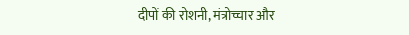दीपों की रोशनी, मंत्रोच्चार और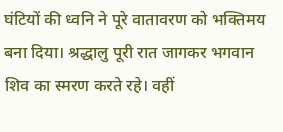घंटियों की ध्वनि ने पूरे वातावरण को भक्तिमय बना दिया। श्रद्धालु पूरी रात जागकर भगवान शिव का स्मरण करते रहे। वहीं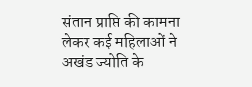संतान प्राप्ति की कामना लेकर कई महिलाओं ने अखंड ज्योति के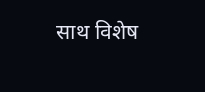साथ विशेष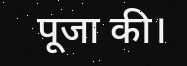पूजा की।